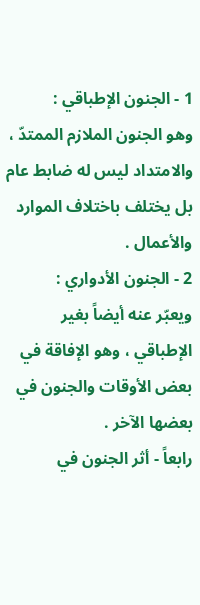1 - الجنون الإطباقي :
وهو الجنون الملازم الممتدّ ، والامتداد ليس له ضابط عام بل يختلف باختلاف الموارد والأعمال .
2 - الجنون الأدواري :
ويعبّر عنه أيضاً بغير الإطباقي ، وهو الإفاقة في بعض الأوقات والجنون في بعضها الآخر .
رابعاً - أثر الجنون في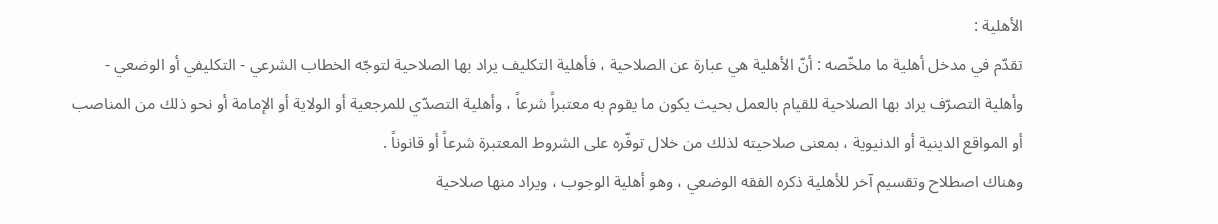الأهلية :
تقدّم في مدخل أهلية ما ملخّصه : أنّ الأهلية هي عبارة عن الصلاحية ، فأهلية التكليف يراد بها الصلاحية لتوجّه الخطاب الشرعي - التكليفي أو الوضعي - وأهلية التصرّف يراد بها الصلاحية للقيام بالعمل بحيث يكون ما يقوم به معتبراً شرعاً ، وأهلية التصدّي للمرجعية أو الولاية أو الإمامة أو نحو ذلك من المناصب أو المواقع الدينية أو الدنيوية ، بمعنى صلاحيته لذلك من خلال توفّره على الشروط المعتبرة شرعاً أو قانوناً .
وهناك اصطلاح وتقسيم آخر للأهلية ذكره الفقه الوضعي ، وهو أهلية الوجوب ، ويراد منها صلاحية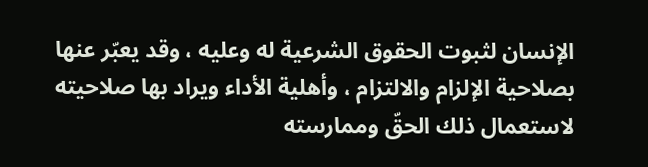الإنسان لثبوت الحقوق الشرعية له وعليه ، وقد يعبّر عنها بصلاحية الإلزام والالتزام ، وأهلية الأداء ويراد بها صلاحيته لاستعمال ذلك الحقّ وممارسته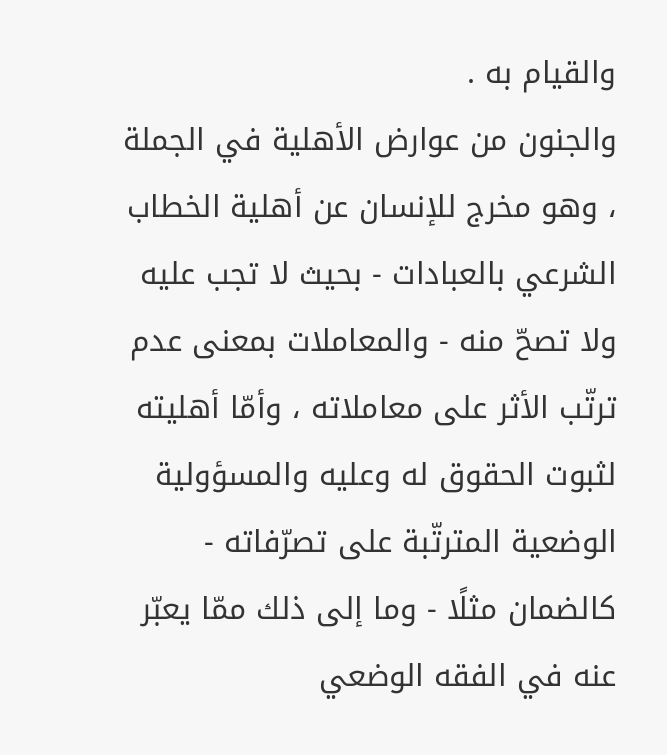والقيام به .
والجنون من عوارض الأهلية في الجملة ، وهو مخرج للإنسان عن أهلية الخطاب الشرعي بالعبادات - بحيث لا تجب عليه ولا تصحّ منه - والمعاملات بمعنى عدم ترتّب الأثر على معاملاته ، وأمّا أهليته لثبوت الحقوق له وعليه والمسؤولية الوضعية المترتّبة على تصرّفاته - كالضمان مثلًا - وما إلى ذلك ممّا يعبّر عنه في الفقه الوضعي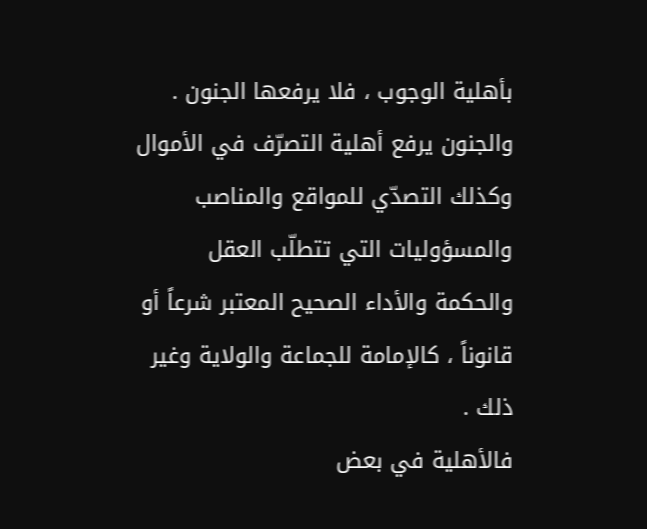بأهلية الوجوب ، فلا يرفعها الجنون .
والجنون يرفع أهلية التصرّف في الأموال وكذلك التصدّي للمواقع والمناصب والمسؤوليات التي تتطلّب العقل والحكمة والأداء الصحيح المعتبر شرعاً أو قانوناً ، كالإمامة للجماعة والولاية وغير ذلك .
فالأهلية في بعض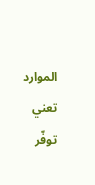الموارد تعني توفّر